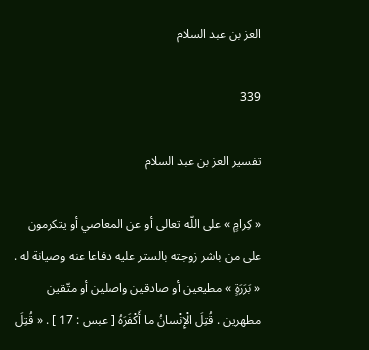العز بن عبد السلام

339

تفسير العز بن عبد السلام

« كِرامٍ » على اللّه تعالى أو عن المعاصي أو يتكرمون على من باشر زوجته بالستر عليه دفاعا عنه وصيانة له . « بَرَرَةٍ » مطيعين أو صادقين واصلين أو متّقين مطهرين . قُتِلَ الْإِنْسانُ ما أَكْفَرَهُ [ عبس : 17 ] . « قُتِلَ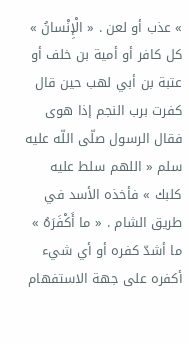» عذب أو لعن . « الْإِنْسانُ » كل كافر أو أمية بن خلف أو عتبة بن أبي لهب حين قال كفرت برب النجم إذا هوى فقال الرسول صلّى اللّه عليه سلم « اللهم سلط عليه كلبك » فأخذه الأسد في طريق الشام . « ما أَكْفَرَهُ » ما أشدّ كفره أو أي شيء أكفره على جهة الاستفهام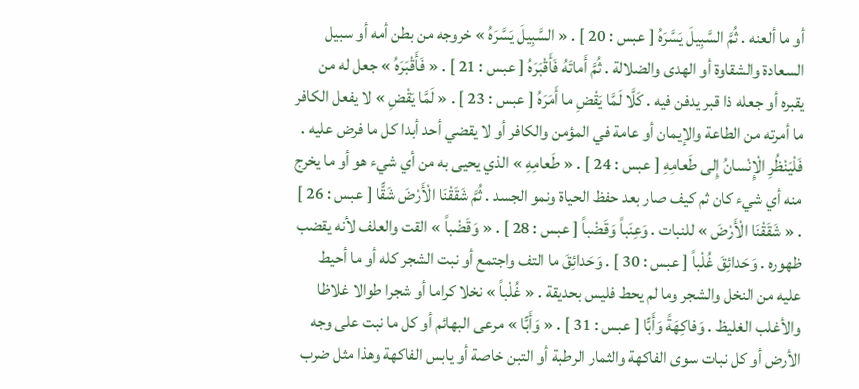أو ما ألعنه . ثُمَّ السَّبِيلَ يَسَّرَهُ [ عبس : 20 ] . « السَّبِيلَ يَسَّرَهُ » خروجه من بطن أمه أو سبيل السعادة والشقاوة أو الهدى والضلالة . ثُمَّ أَماتَهُ فَأَقْبَرَهُ [ عبس : 21 ] . « فَأَقْبَرَهُ » جعل له من يقبره أو جعله ذا قبر يدفن فيه . كَلَّا لَمَّا يَقْضِ ما أَمَرَهُ [ عبس : 23 ] . « لَمَّا يَقْضِ » لا يفعل الكافر ما أمرته من الطاعة والإيمان أو عامة في المؤمن والكافر أو لا يقضي أحد أبدا كل ما فرض عليه . فَلْيَنْظُرِ الْإِنْسانُ إِلى طَعامِهِ [ عبس : 24 ] . « طَعامِهِ » الذي يحيى به من أي شيء هو أو ما يخرج منه أي شيء كان ثم كيف صار بعد حفظ الحياة ونمو الجسد . ثُمَّ شَقَقْنَا الْأَرْضَ شَقًّا [ عبس : 26 ] . « شَقَقْنَا الْأَرْضَ » للنبات . وَعِنَباً وَقَضْباً [ عبس : 28 ] . « وَقَضْباً » القت والعلف لأنه يقضب ظهوره . وَحَدائِقَ غُلْباً [ عبس : 30 ] . وَحَدائِقَ ما التف واجتمع أو نبت الشجر كله أو ما أحيط عليه من النخل والشجر وما لم يحط فليس بحديقة . « غُلْباً » نخلا كراما أو شجرا طوالا غلاظا والأغلب الغليظ . وَفاكِهَةً وَأَبًّا [ عبس : 31 ] . « وَأَبًّا » مرعى البهائم أو كل ما نبت على وجه الأرض أو كل نبات سوى الفاكهة والثمار الرطبة أو التبن خاصة أو يابس الفاكهة وهذا مثل ضرب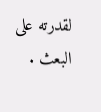لقدرته على البعث .